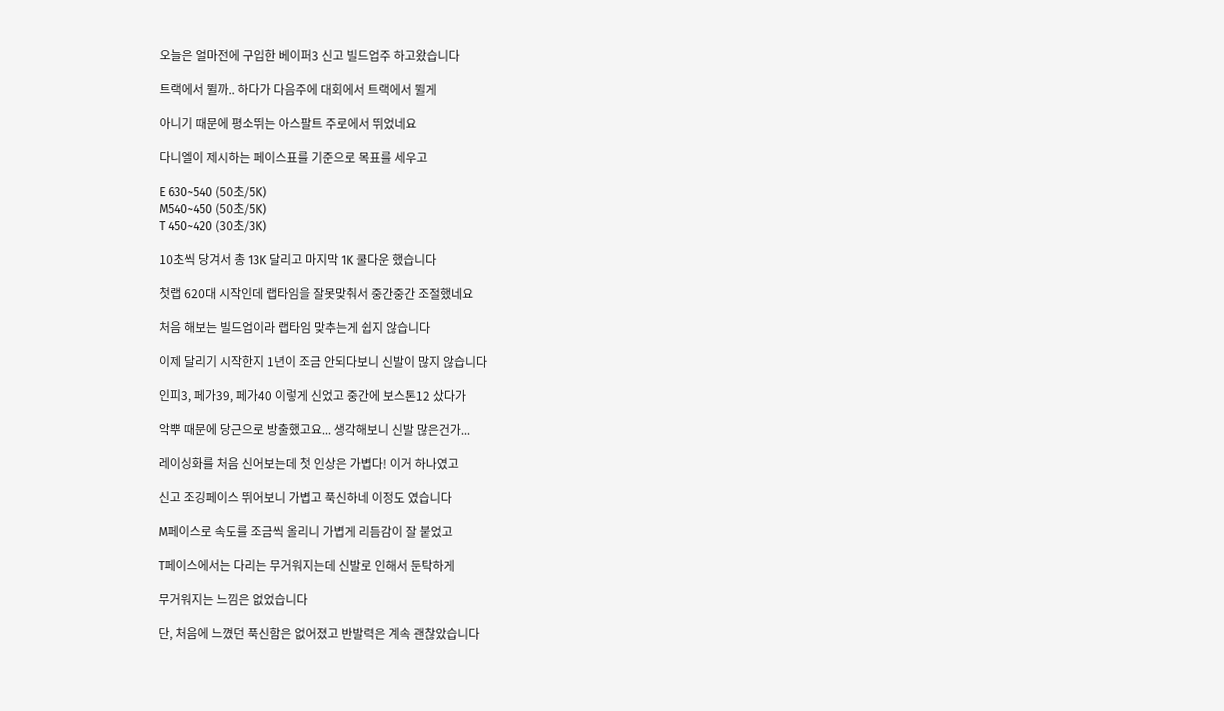오늘은 얼마전에 구입한 베이퍼3 신고 빌드업주 하고왔습니다

트랙에서 뛸까.. 하다가 다음주에 대회에서 트랙에서 뛸게

아니기 때문에 평소뛰는 아스팔트 주로에서 뛰었네요

다니엘이 제시하는 페이스표를 기준으로 목표를 세우고

E 630~540 (50초/5K)
M540~450 (50초/5K)
T 450~420 (30초/3K)

10초씩 당겨서 총 13K 달리고 마지막 1K 쿨다운 했습니다

첫랩 620대 시작인데 랩타임을 잘못맞춰서 중간중간 조절했네요

처음 해보는 빌드업이라 랩타임 맞추는게 쉽지 않습니다

이제 달리기 시작한지 1년이 조금 안되다보니 신발이 많지 않습니다

인피3, 페가39, 페가40 이렇게 신었고 중간에 보스톤12 샀다가

악뿌 때문에 당근으로 방출했고요... 생각해보니 신발 많은건가...

레이싱화를 처음 신어보는데 첫 인상은 가볍다! 이거 하나였고

신고 조깅페이스 뛰어보니 가볍고 푹신하네 이정도 였습니다

M페이스로 속도를 조금씩 올리니 가볍게 리듬감이 잘 붙었고

T페이스에서는 다리는 무거워지는데 신발로 인해서 둔탁하게

무거워지는 느낌은 없었습니다

단, 처음에 느꼈던 푹신함은 없어졌고 반발력은 계속 괜찮았습니다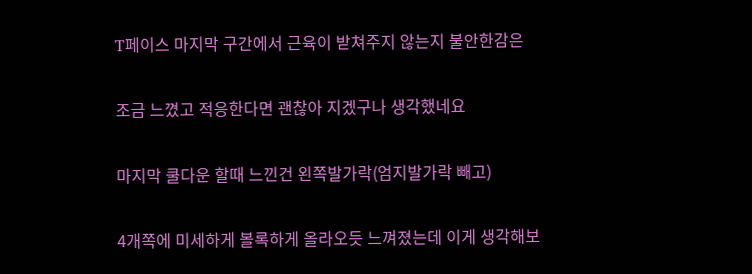T페이스 마지막 구간에서 근육이 받쳐주지 않는지 불안한감은

조금 느꼈고 적응한다면 괜찮아 지겠구나 생각했네요

마지막 쿨다운 할때 느낀건 왼쪽발가락(엄지발가락 빼고)

4개쪽에 미세하게 볼록하게 올라오듯 느껴졌는데 이게 생각해보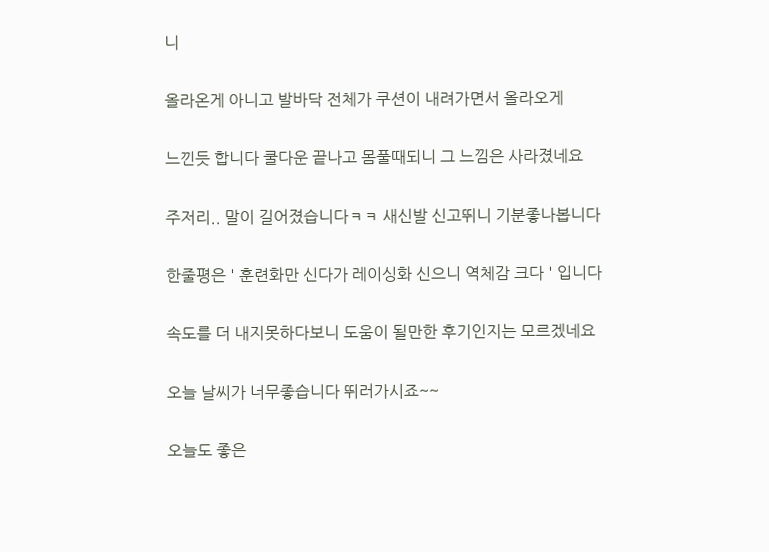니

올라온게 아니고 발바닥 전체가 쿠션이 내려가면서 올라오게

느낀듯 합니다 쿨다운 끝나고 몸풀때되니 그 느낌은 사라졌네요

주저리.. 말이 길어졌습니다ㅋㅋ 새신발 신고뛰니 기분좋나봅니다

한줄평은 ' 훈련화만 신다가 레이싱화 신으니 역체감 크다 ' 입니다

속도를 더 내지못하다보니 도움이 될만한 후기인지는 모르겠네요

오늘 날씨가 너무좋습니다 뛰러가시죠~~

오늘도 좋은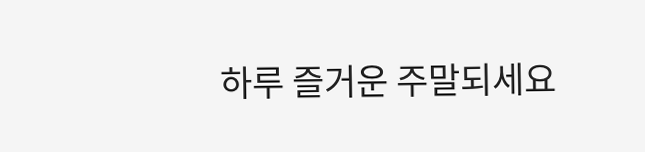하루 즐거운 주말되세요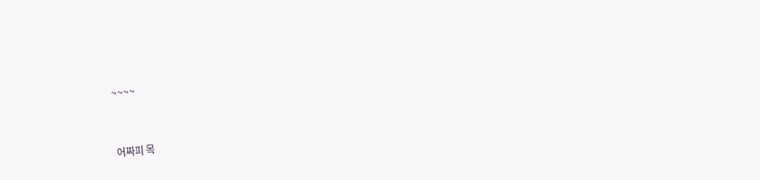~~~~


어짜피 목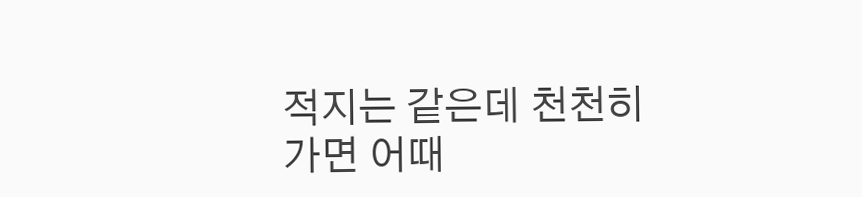적지는 같은데 천천히 가면 어때